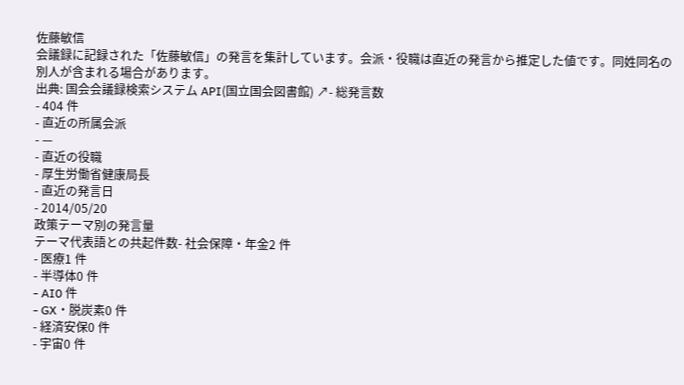佐藤敏信
会議録に記録された「佐藤敏信」の発言を集計しています。会派・役職は直近の発言から推定した値です。同姓同名の別人が含まれる場合があります。
出典: 国会会議録検索システム API(国立国会図書館) ↗- 総発言数
- 404 件
- 直近の所属会派
- —
- 直近の役職
- 厚生労働省健康局長
- 直近の発言日
- 2014/05/20
政策テーマ別の発言量
テーマ代表語との共起件数- 社会保障・年金2 件
- 医療1 件
- 半導体0 件
- AI0 件
- GX・脱炭素0 件
- 経済安保0 件
- 宇宙0 件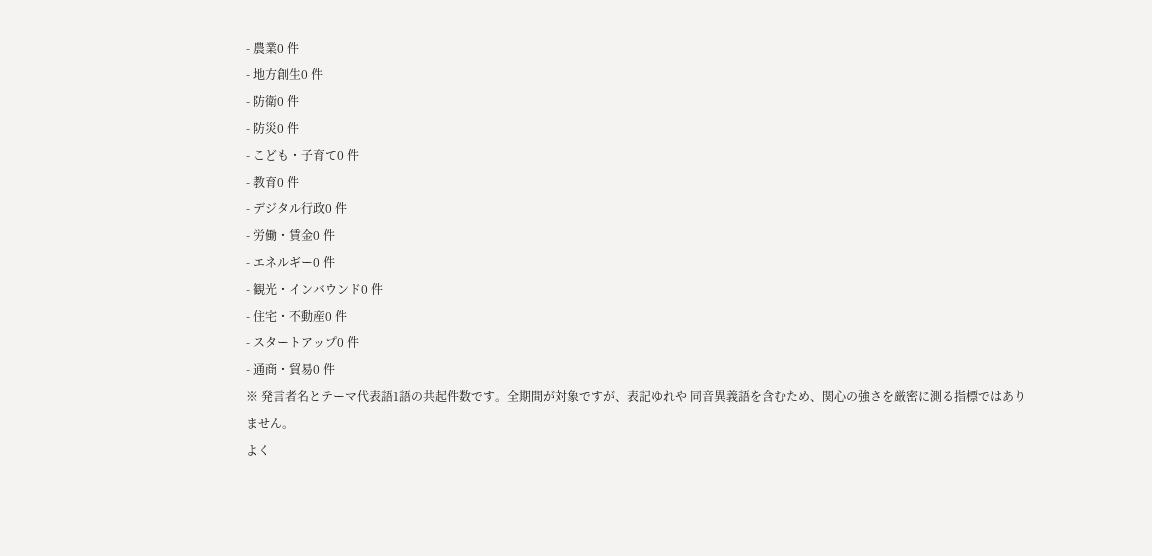- 農業0 件
- 地方創生0 件
- 防衛0 件
- 防災0 件
- こども・子育て0 件
- 教育0 件
- デジタル行政0 件
- 労働・賃金0 件
- エネルギー0 件
- 観光・インバウンド0 件
- 住宅・不動産0 件
- スタートアップ0 件
- 通商・貿易0 件
※ 発言者名とテーマ代表語1語の共起件数です。全期間が対象ですが、表記ゆれや 同音異義語を含むため、関心の強さを厳密に測る指標ではありません。
よく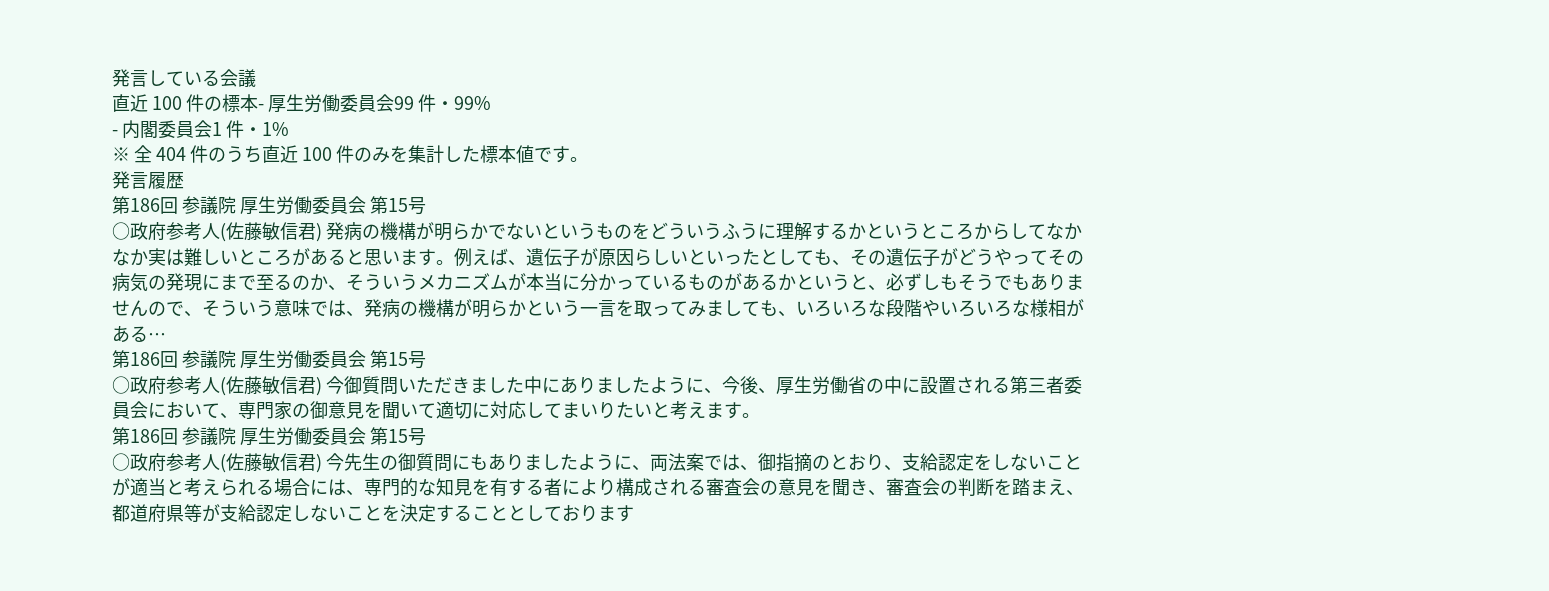発言している会議
直近 100 件の標本- 厚生労働委員会99 件・99%
- 内閣委員会1 件・1%
※ 全 404 件のうち直近 100 件のみを集計した標本値です。
発言履歴
第186回 参議院 厚生労働委員会 第15号
○政府参考人(佐藤敏信君) 発病の機構が明らかでないというものをどういうふうに理解するかというところからしてなかなか実は難しいところがあると思います。例えば、遺伝子が原因らしいといったとしても、その遺伝子がどうやってその病気の発現にまで至るのか、そういうメカニズムが本当に分かっているものがあるかというと、必ずしもそうでもありませんので、そういう意味では、発病の機構が明らかという一言を取ってみましても、いろいろな段階やいろいろな様相がある…
第186回 参議院 厚生労働委員会 第15号
○政府参考人(佐藤敏信君) 今御質問いただきました中にありましたように、今後、厚生労働省の中に設置される第三者委員会において、専門家の御意見を聞いて適切に対応してまいりたいと考えます。
第186回 参議院 厚生労働委員会 第15号
○政府参考人(佐藤敏信君) 今先生の御質問にもありましたように、両法案では、御指摘のとおり、支給認定をしないことが適当と考えられる場合には、専門的な知見を有する者により構成される審査会の意見を聞き、審査会の判断を踏まえ、都道府県等が支給認定しないことを決定することとしております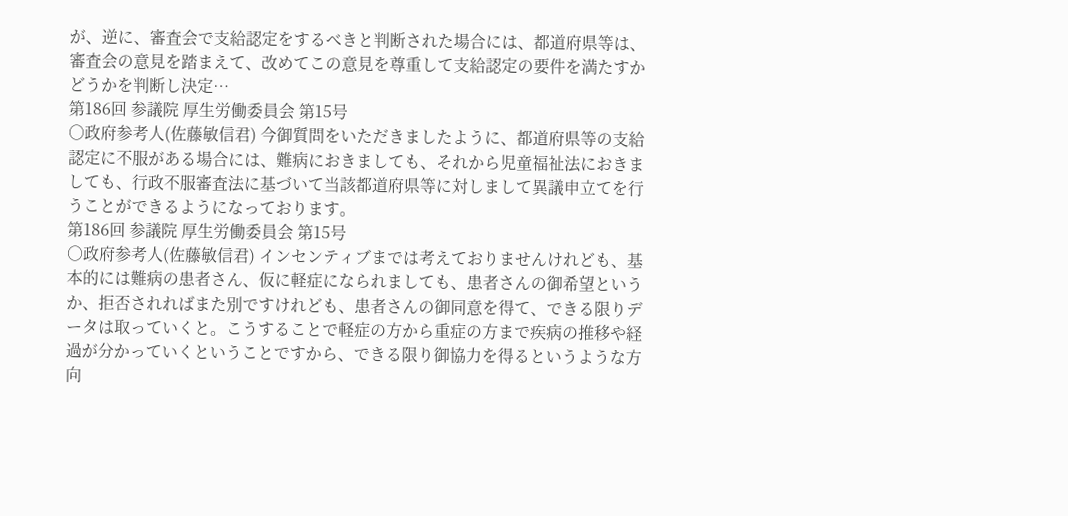が、逆に、審査会で支給認定をするべきと判断された場合には、都道府県等は、審査会の意見を踏まえて、改めてこの意見を尊重して支給認定の要件を満たすかどうかを判断し決定…
第186回 参議院 厚生労働委員会 第15号
○政府参考人(佐藤敏信君) 今御質問をいただきましたように、都道府県等の支給認定に不服がある場合には、難病におきましても、それから児童福祉法におきましても、行政不服審査法に基づいて当該都道府県等に対しまして異議申立てを行うことができるようになっております。
第186回 参議院 厚生労働委員会 第15号
○政府参考人(佐藤敏信君) インセンティブまでは考えておりませんけれども、基本的には難病の患者さん、仮に軽症になられましても、患者さんの御希望というか、拒否されればまた別ですけれども、患者さんの御同意を得て、できる限りデータは取っていくと。こうすることで軽症の方から重症の方まで疾病の推移や経過が分かっていくということですから、できる限り御協力を得るというような方向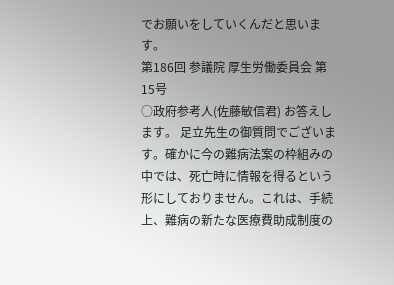でお願いをしていくんだと思います。
第186回 参議院 厚生労働委員会 第15号
○政府参考人(佐藤敏信君) お答えします。 足立先生の御質問でございます。確かに今の難病法案の枠組みの中では、死亡時に情報を得るという形にしておりません。これは、手続上、難病の新たな医療費助成制度の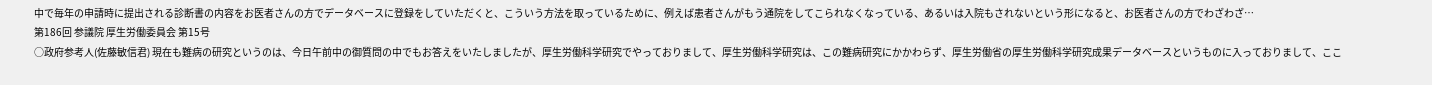中で毎年の申請時に提出される診断書の内容をお医者さんの方でデータベースに登録をしていただくと、こういう方法を取っているために、例えば患者さんがもう通院をしてこられなくなっている、あるいは入院もされないという形になると、お医者さんの方でわざわざ…
第186回 参議院 厚生労働委員会 第15号
○政府参考人(佐藤敏信君) 現在も難病の研究というのは、今日午前中の御質問の中でもお答えをいたしましたが、厚生労働科学研究でやっておりまして、厚生労働科学研究は、この難病研究にかかわらず、厚生労働省の厚生労働科学研究成果データベースというものに入っておりまして、ここ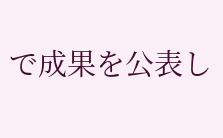で成果を公表し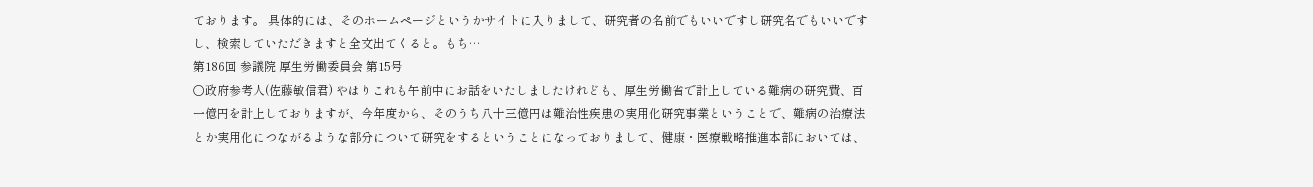ております。 具体的には、そのホームページというかサイトに入りまして、研究者の名前でもいいですし研究名でもいいですし、検索していただきますと全文出てくると。もち…
第186回 参議院 厚生労働委員会 第15号
○政府参考人(佐藤敏信君) やはりこれも午前中にお話をいたしましたけれども、厚生労働省で計上している難病の研究費、百一億円を計上しておりますが、今年度から、そのうち八十三億円は難治性疾患の実用化研究事業ということで、難病の治療法とか実用化につながるような部分について研究をするということになっておりまして、健康・医療戦略推進本部においては、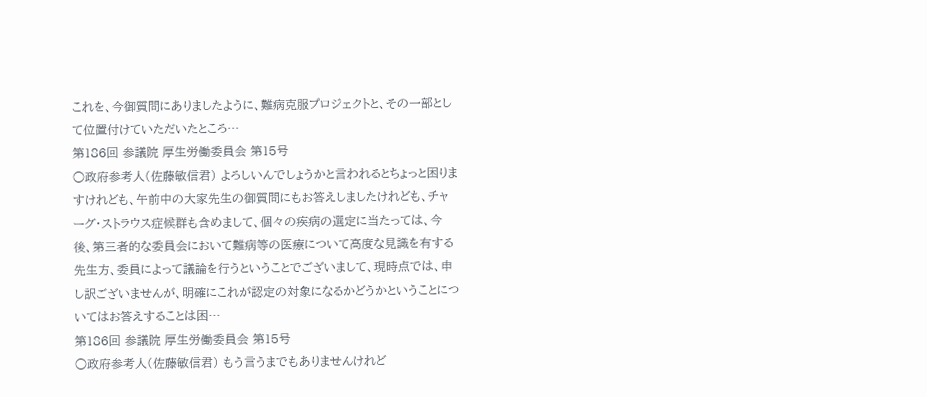これを、今御質問にありましたように、難病克服プロジェクトと、その一部として位置付けていただいたところ…
第186回 参議院 厚生労働委員会 第15号
○政府参考人(佐藤敏信君) よろしいんでしょうかと言われるとちょっと困りますけれども、午前中の大家先生の御質問にもお答えしましたけれども、チャーグ・ストラウス症候群も含めまして、個々の疾病の選定に当たっては、今後、第三者的な委員会において難病等の医療について高度な見識を有する先生方、委員によって議論を行うということでございまして、現時点では、申し訳ございませんが、明確にこれが認定の対象になるかどうかということについてはお答えすることは困…
第186回 参議院 厚生労働委員会 第15号
○政府参考人(佐藤敏信君) もう言うまでもありませんけれど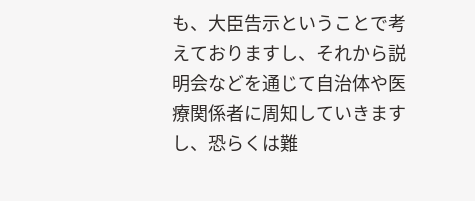も、大臣告示ということで考えておりますし、それから説明会などを通じて自治体や医療関係者に周知していきますし、恐らくは難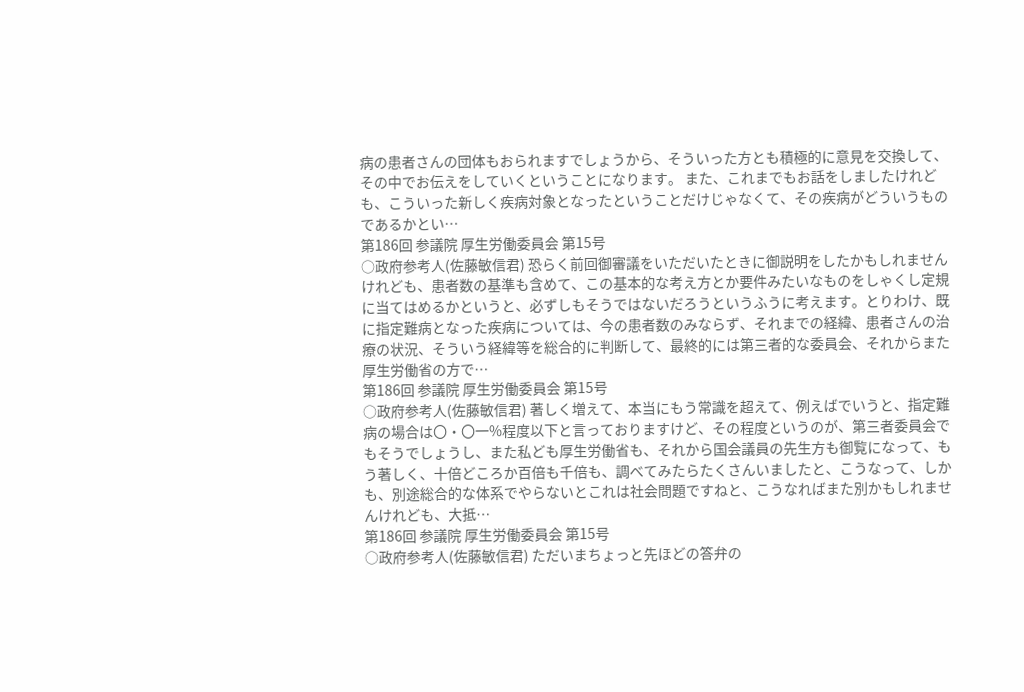病の患者さんの団体もおられますでしょうから、そういった方とも積極的に意見を交換して、その中でお伝えをしていくということになります。 また、これまでもお話をしましたけれども、こういった新しく疾病対象となったということだけじゃなくて、その疾病がどういうものであるかとい…
第186回 参議院 厚生労働委員会 第15号
○政府参考人(佐藤敏信君) 恐らく前回御審議をいただいたときに御説明をしたかもしれませんけれども、患者数の基準も含めて、この基本的な考え方とか要件みたいなものをしゃくし定規に当てはめるかというと、必ずしもそうではないだろうというふうに考えます。とりわけ、既に指定難病となった疾病については、今の患者数のみならず、それまでの経緯、患者さんの治療の状況、そういう経緯等を総合的に判断して、最終的には第三者的な委員会、それからまた厚生労働省の方で…
第186回 参議院 厚生労働委員会 第15号
○政府参考人(佐藤敏信君) 著しく増えて、本当にもう常識を超えて、例えばでいうと、指定難病の場合は〇・〇一%程度以下と言っておりますけど、その程度というのが、第三者委員会でもそうでしょうし、また私ども厚生労働省も、それから国会議員の先生方も御覧になって、もう著しく、十倍どころか百倍も千倍も、調べてみたらたくさんいましたと、こうなって、しかも、別途総合的な体系でやらないとこれは社会問題ですねと、こうなればまた別かもしれませんけれども、大抵…
第186回 参議院 厚生労働委員会 第15号
○政府参考人(佐藤敏信君) ただいまちょっと先ほどの答弁の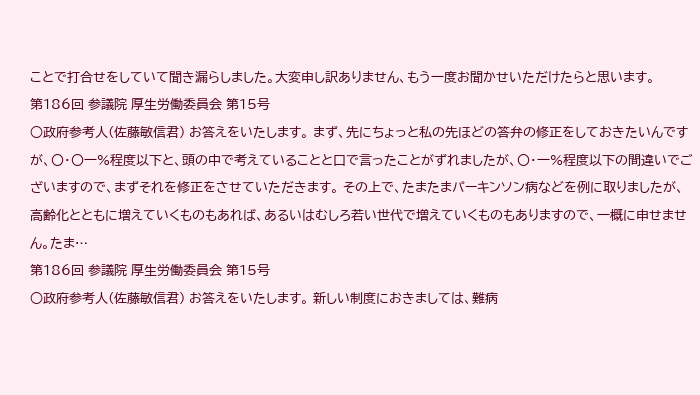ことで打合せをしていて聞き漏らしました。大変申し訳ありません、もう一度お聞かせいただけたらと思います。
第186回 参議院 厚生労働委員会 第15号
○政府参考人(佐藤敏信君) お答えをいたします。 まず、先にちょっと私の先ほどの答弁の修正をしておきたいんですが、〇・〇一%程度以下と、頭の中で考えていることと口で言ったことがずれましたが、〇・一%程度以下の間違いでございますので、まずそれを修正をさせていただきます。 その上で、たまたまパーキンソン病などを例に取りましたが、高齢化とともに増えていくものもあれば、あるいはむしろ若い世代で増えていくものもありますので、一概に申せません。たま…
第186回 参議院 厚生労働委員会 第15号
○政府参考人(佐藤敏信君) お答えをいたします。 新しい制度におきましては、難病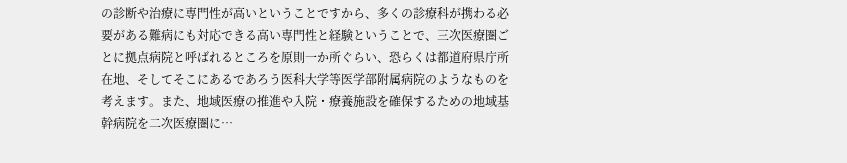の診断や治療に専門性が高いということですから、多くの診療科が携わる必要がある難病にも対応できる高い専門性と経験ということで、三次医療圏ごとに拠点病院と呼ばれるところを原則一か所ぐらい、恐らくは都道府県庁所在地、そしてそこにあるであろう医科大学等医学部附属病院のようなものを考えます。また、地域医療の推進や入院・療養施設を確保するための地域基幹病院を二次医療圏に…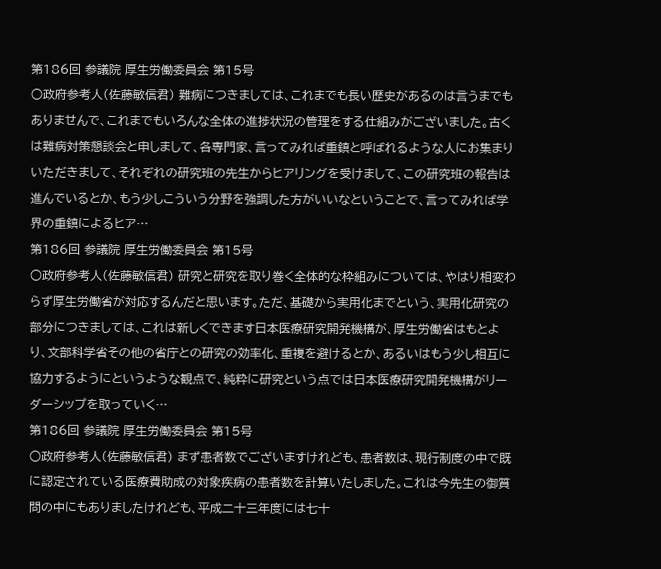第186回 参議院 厚生労働委員会 第15号
○政府参考人(佐藤敏信君) 難病につきましては、これまでも長い歴史があるのは言うまでもありませんで、これまでもいろんな全体の進捗状況の管理をする仕組みがございました。古くは難病対策懇談会と申しまして、各専門家、言ってみれば重鎮と呼ばれるような人にお集まりいただきまして、それぞれの研究班の先生からヒアリングを受けまして、この研究班の報告は進んでいるとか、もう少しこういう分野を強調した方がいいなということで、言ってみれば学界の重鎮によるヒア…
第186回 参議院 厚生労働委員会 第15号
○政府参考人(佐藤敏信君) 研究と研究を取り巻く全体的な枠組みについては、やはり相変わらず厚生労働省が対応するんだと思います。ただ、基礎から実用化までという、実用化研究の部分につきましては、これは新しくできます日本医療研究開発機構が、厚生労働省はもとより、文部科学省その他の省庁との研究の効率化、重複を避けるとか、あるいはもう少し相互に協力するようにというような観点で、純粋に研究という点では日本医療研究開発機構がリーダーシップを取っていく…
第186回 参議院 厚生労働委員会 第15号
○政府参考人(佐藤敏信君) まず患者数でございますけれども、患者数は、現行制度の中で既に認定されている医療費助成の対象疾病の患者数を計算いたしました。これは今先生の御質問の中にもありましたけれども、平成二十三年度には七十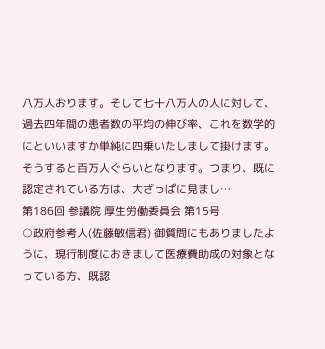八万人おります。そして七十八万人の人に対して、過去四年間の患者数の平均の伸び率、これを数学的にといいますか単純に四乗いたしまして掛けます。そうすると百万人ぐらいとなります。つまり、既に認定されている方は、大ざっぱに見まし…
第186回 参議院 厚生労働委員会 第15号
○政府参考人(佐藤敏信君) 御質問にもありましたように、現行制度におきまして医療費助成の対象となっている方、既認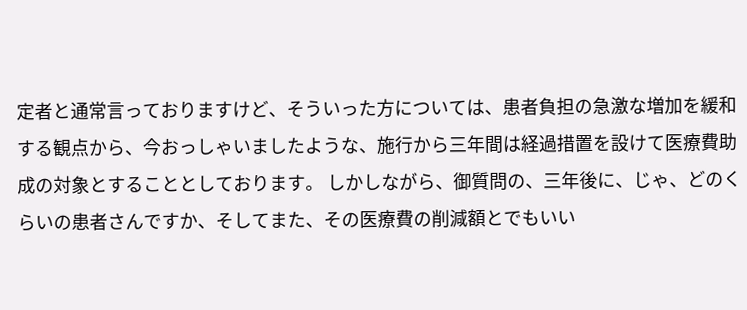定者と通常言っておりますけど、そういった方については、患者負担の急激な増加を緩和する観点から、今おっしゃいましたような、施行から三年間は経過措置を設けて医療費助成の対象とすることとしております。 しかしながら、御質問の、三年後に、じゃ、どのくらいの患者さんですか、そしてまた、その医療費の削減額とでもいい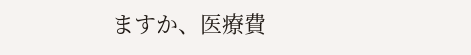ますか、医療費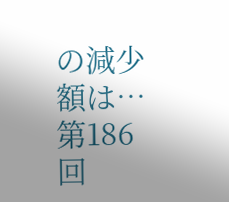の減少額は…
第186回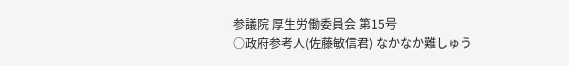参議院 厚生労働委員会 第15号
○政府参考人(佐藤敏信君) なかなか難しゅう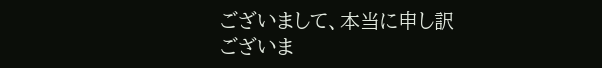ございまして、本当に申し訳ございま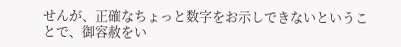せんが、正確なちょっと数字をお示しできないということで、御容赦をい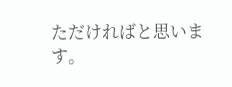ただければと思います。